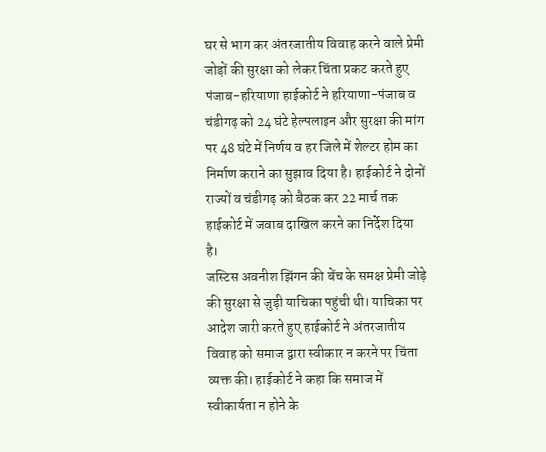घर से भाग कर अंतरजातीय विवाह करने वाले प्रेमी जोड़ों की सुरक्षा को लेकर चिंता प्रकट करते हुए पंजाब-हरियाणा हाईकोर्ट ने हरियाणा-पंजाब व चंडीगढ़ को 24 घंटे हेल्पलाइन और सुरक्षा की मांग पर 48 घंटे में निर्णय व हर जिले में शेल्टर होम का निर्माण कराने का सुझाव दिया है। हाईकोर्ट ने दोनों राज्यों व चंडीगढ़ को बैठक कर 22 मार्च तक हाईकोर्ट में जवाब दाखिल करने का निर्देश दिया है।
जस्टिस अवनीश झिंगन की बेंच के समक्ष प्रेमी जोड़े की सुरक्षा से जुड़ी याचिका पहुंची थी। याचिका पर आदेश जारी करते हुए हाईकोर्ट ने अंतरजातीय विवाह को समाज द्वारा स्वीकार न करने पर चिंता व्यक्त की। हाईकोर्ट ने कहा कि समाज में स्वीकार्यता न होने के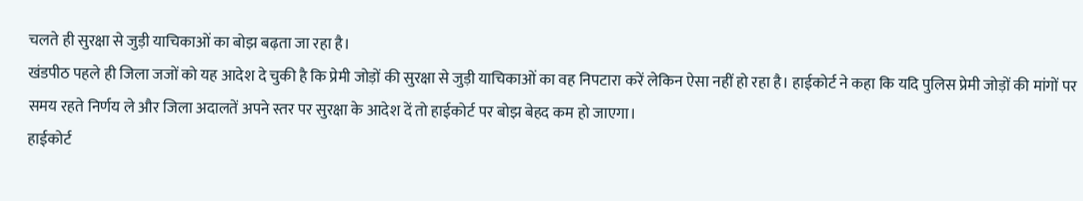चलते ही सुरक्षा से जुड़ी याचिकाओं का बोझ बढ़ता जा रहा है।
खंडपीठ पहले ही जिला जजों को यह आदेश दे चुकी है कि प्रेमी जोड़ों की सुरक्षा से जुड़ी याचिकाओं का वह निपटारा करें लेकिन ऐसा नहीं हो रहा है। हाईकोर्ट ने कहा कि यदि पुलिस प्रेमी जोड़ों की मांगों पर समय रहते निर्णय ले और जिला अदालतें अपने स्तर पर सुरक्षा के आदेश दें तो हाईकोर्ट पर बोझ बेहद कम हो जाएगा।
हाईकोर्ट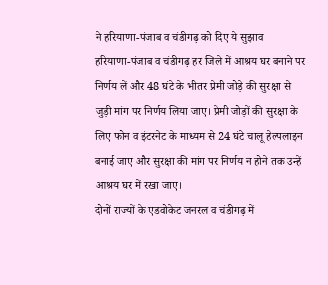ने हरियाणा-पंजाब व चंडीगढ़ को दिए ये सुझाव
हरियाणा-पंजाब व चंडीगढ़ हर जिले में आश्रय घर बनाने पर निर्णय लें और 48 घंटे के भीतर प्रेमी जोड़े की सुरक्षा से जुड़ी मांग पर निर्णय लिया जाए। प्रेमी जोड़ों की सुरक्षा के लिए फोन व इंटरनेट के माध्यम से 24 घंटे चालू हेल्पलाइन बनाई जाए और सुरक्षा की मांग पर निर्णय न होने तक उन्हें आश्रय घर में रखा जाए।
दोनों राज्यों के एडवोकेट जनरल व चंडीगढ़ में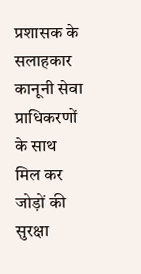प्रशासक के सलाहकार कानूनी सेवा प्राधिकरणों के साथ मिल कर जोड़ों की सुरक्षा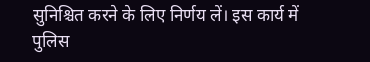सुनिश्चित करने के लिए निर्णय लें। इस कार्य में पुलिस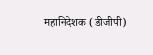महानिदेशक (डीजीपी)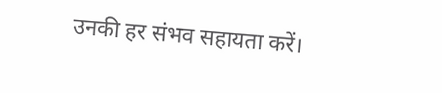उनकी हर संभव सहायता करें।